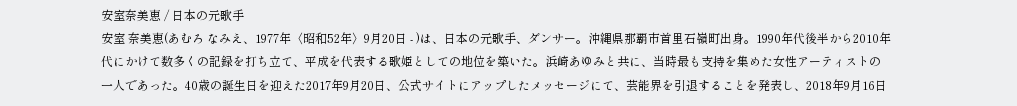安室奈美恵 / 日本の元歌手
安室 奈美恵(あむろ なみえ、1977年〈昭和52年〉9月20日 - )は、日本の元歌手、ダンサー。沖縄県那覇市首里石嶺町出身。1990年代後半から2010年代にかけて数多くの記録を打ち立て、平成を代表する歌姫としての地位を築いた。浜崎あゆみと共に、当時最も支持を集めた女性アーティストの一人であった。40歳の誕生日を迎えた2017年9月20日、公式サイトにアップしたメッセージにて、芸能界を引退することを発表し、2018年9月16日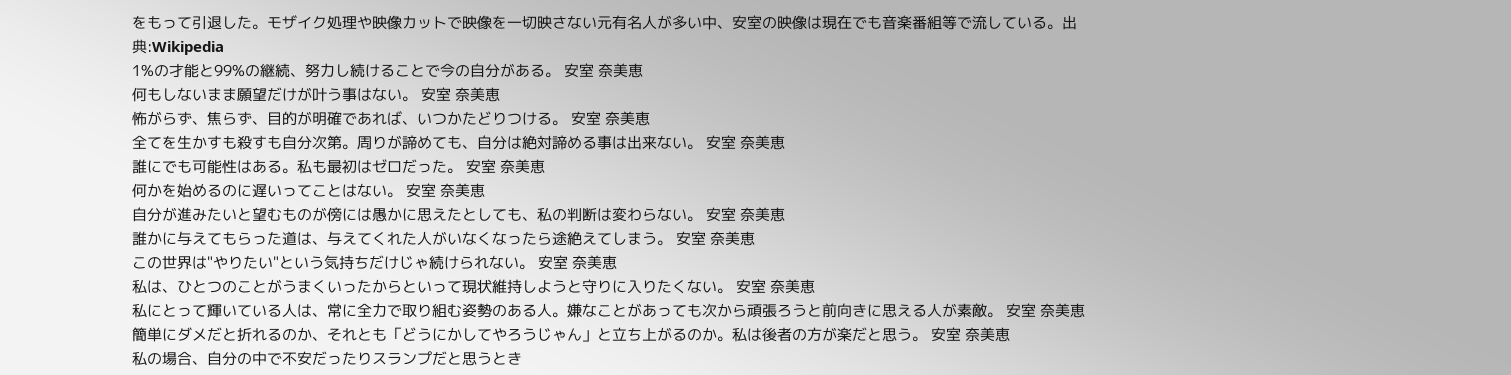をもって引退した。モザイク処理や映像カットで映像を一切映さない元有名人が多い中、安室の映像は現在でも音楽番組等で流している。出典:Wikipedia
1%の才能と99%の継続、努力し続けることで今の自分がある。 安室 奈美恵
何もしないまま願望だけが叶う事はない。 安室 奈美恵
怖がらず、焦らず、目的が明確であれば、いつかたどりつける。 安室 奈美恵
全てを生かすも殺すも自分次第。周りが諦めても、自分は絶対諦める事は出来ない。 安室 奈美恵
誰にでも可能性はある。私も最初はゼロだった。 安室 奈美恵
何かを始めるのに遅いってことはない。 安室 奈美恵
自分が進みたいと望むものが傍には愚かに思えたとしても、私の判断は変わらない。 安室 奈美恵
誰かに与えてもらった道は、与えてくれた人がいなくなったら途絶えてしまう。 安室 奈美恵
この世界は"やりたい"という気持ちだけじゃ続けられない。 安室 奈美恵
私は、ひとつのことがうまくいったからといって現状維持しようと守りに入りたくない。 安室 奈美恵
私にとって輝いている人は、常に全力で取り組む姿勢のある人。嫌なことがあっても次から頑張ろうと前向きに思える人が素敵。 安室 奈美恵
簡単にダメだと折れるのか、それとも「どうにかしてやろうじゃん」と立ち上がるのか。私は後者の方が楽だと思う。 安室 奈美恵
私の場合、自分の中で不安だったりスランプだと思うとき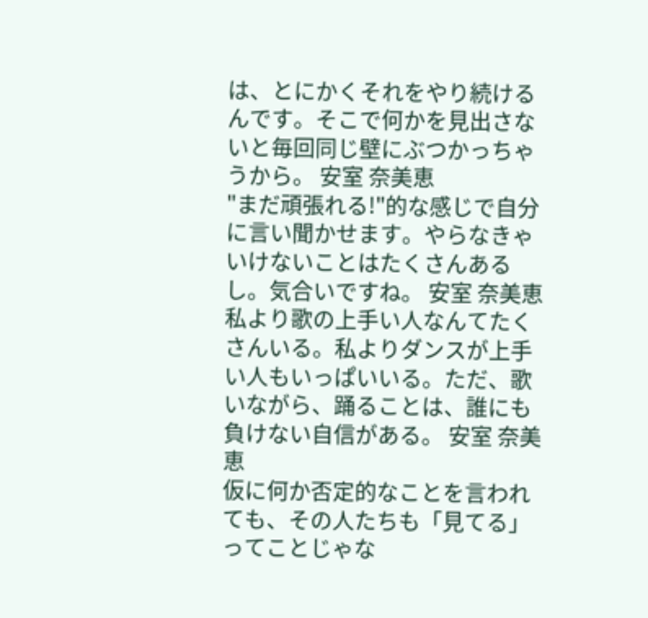は、とにかくそれをやり続けるんです。そこで何かを見出さないと毎回同じ壁にぶつかっちゃうから。 安室 奈美恵
"まだ頑張れる!"的な感じで自分に言い聞かせます。やらなきゃいけないことはたくさんあるし。気合いですね。 安室 奈美恵
私より歌の上手い人なんてたくさんいる。私よりダンスが上手い人もいっぱいいる。ただ、歌いながら、踊ることは、誰にも負けない自信がある。 安室 奈美恵
仮に何か否定的なことを言われても、その人たちも「見てる」ってことじゃな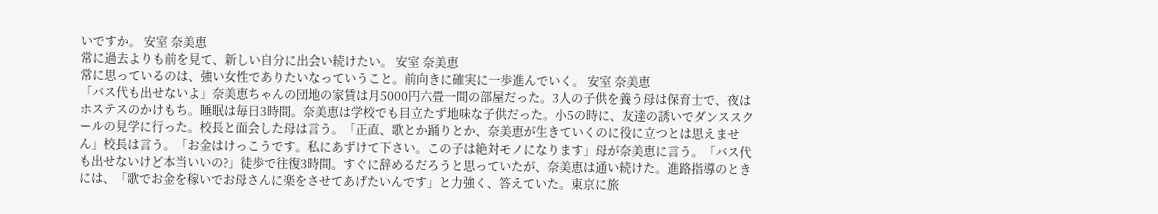いですか。 安室 奈美恵
常に過去よりも前を見て、新しい自分に出会い続けたい。 安室 奈美恵
常に思っているのは、強い女性でありたいなっていうこと。前向きに確実に一歩進んでいく。 安室 奈美恵
「バス代も出せないよ」奈美恵ちゃんの団地の家賃は月5000円六畳一間の部屋だった。3人の子供を養う母は保育士で、夜はホステスのかけもち。睡眠は毎日3時間。奈美恵は学校でも目立たず地味な子供だった。小5の時に、友達の誘いでダンススクールの見学に行った。校長と面会した母は言う。「正直、歌とか踊りとか、奈美恵が生きていくのに役に立つとは思えません」校長は言う。「お金はけっこうです。私にあずけて下さい。この子は絶対モノになります」母が奈美恵に言う。「バス代も出せないけど本当いいの?」徒歩で往復3時間。すぐに辞めるだろうと思っていたが、奈美恵は通い続けた。進路指導のときには、「歌でお金を稼いでお母さんに楽をさせてあげたいんです」と力強く、答えていた。東京に旅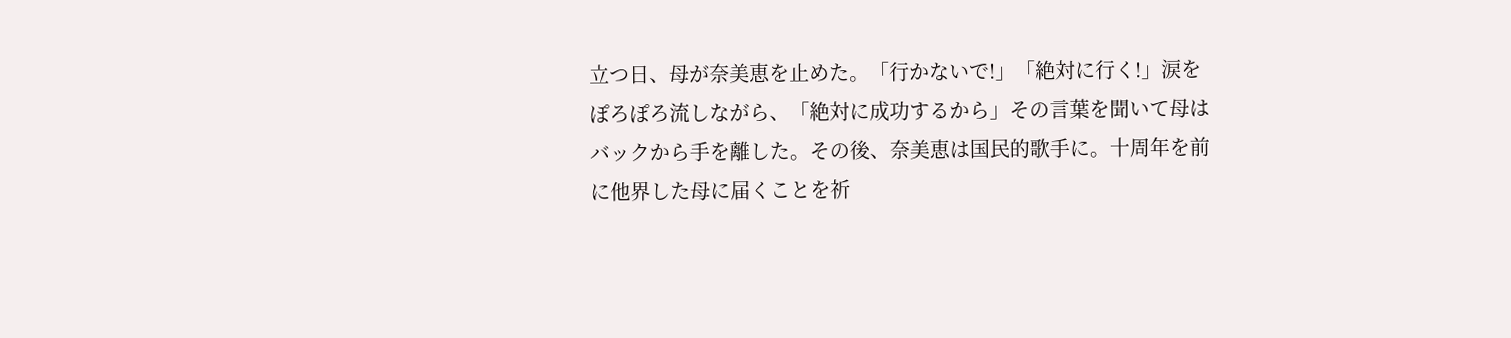立つ日、母が奈美恵を止めた。「行かないで!」「絶対に行く!」涙をぽろぽろ流しながら、「絶対に成功するから」その言葉を聞いて母はバックから手を離した。その後、奈美恵は国民的歌手に。十周年を前に他界した母に届くことを祈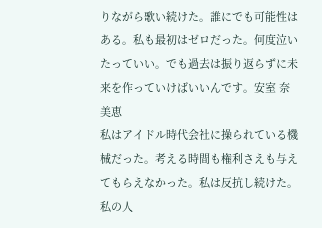りながら歌い続けた。誰にでも可能性はある。私も最初はゼロだった。何度泣いたっていい。でも過去は振り返らずに未来を作っていけばいいんです。安室 奈美恵
私はアイドル時代会社に操られている機械だった。考える時間も権利さえも与えてもらえなかった。私は反抗し続けた。私の人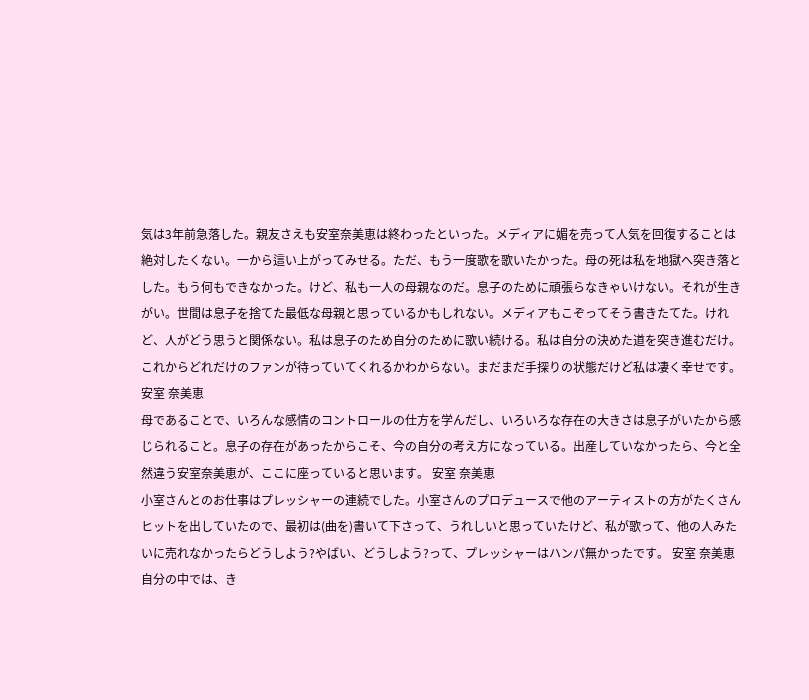気は3年前急落した。親友さえも安室奈美恵は終わったといった。メディアに媚を売って人気を回復することは絶対したくない。一から這い上がってみせる。ただ、もう一度歌を歌いたかった。母の死は私を地獄へ突き落とした。もう何もできなかった。けど、私も一人の母親なのだ。息子のために頑張らなきゃいけない。それが生きがい。世間は息子を捨てた最低な母親と思っているかもしれない。メディアもこぞってそう書きたてた。けれど、人がどう思うと関係ない。私は息子のため自分のために歌い続ける。私は自分の決めた道を突き進むだけ。これからどれだけのファンが待っていてくれるかわからない。まだまだ手探りの状態だけど私は凄く幸せです。 安室 奈美恵
母であることで、いろんな感情のコントロールの仕方を学んだし、いろいろな存在の大きさは息子がいたから感じられること。息子の存在があったからこそ、今の自分の考え方になっている。出産していなかったら、今と全然違う安室奈美恵が、ここに座っていると思います。 安室 奈美恵
小室さんとのお仕事はプレッシャーの連続でした。小室さんのプロデュースで他のアーティストの方がたくさんヒットを出していたので、最初は(曲を)書いて下さって、うれしいと思っていたけど、私が歌って、他の人みたいに売れなかったらどうしよう?やばい、どうしよう?って、プレッシャーはハンパ無かったです。 安室 奈美恵
自分の中では、き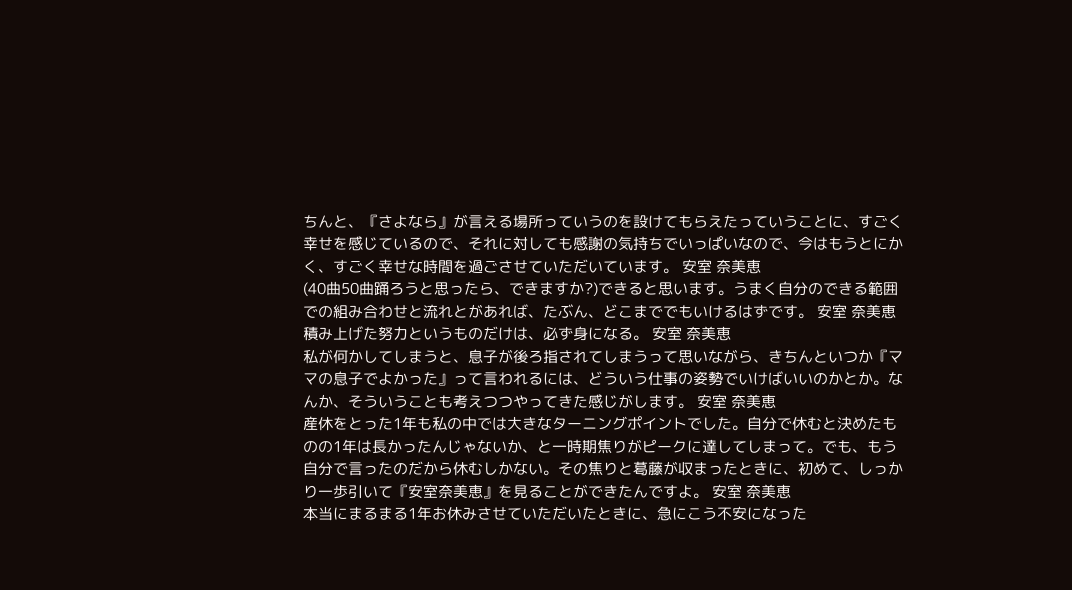ちんと、『さよなら』が言える場所っていうのを設けてもらえたっていうことに、すごく幸せを感じているので、それに対しても感謝の気持ちでいっぱいなので、今はもうとにかく、すごく幸せな時間を過ごさせていただいています。 安室 奈美恵
(40曲50曲踊ろうと思ったら、できますか?)できると思います。うまく自分のできる範囲での組み合わせと流れとがあれば、たぶん、どこまででもいけるはずです。 安室 奈美恵
積み上げた努力というものだけは、必ず身になる。 安室 奈美恵
私が何かしてしまうと、息子が後ろ指されてしまうって思いながら、きちんといつか『ママの息子でよかった』って言われるには、どういう仕事の姿勢でいけばいいのかとか。なんか、そういうことも考えつつやってきた感じがします。 安室 奈美恵
産休をとった1年も私の中では大きなターニングポイントでした。自分で休むと決めたものの1年は長かったんじゃないか、と一時期焦りがピークに達してしまって。でも、もう自分で言ったのだから休むしかない。その焦りと葛藤が収まったときに、初めて、しっかり一歩引いて『安室奈美恵』を見ることができたんですよ。 安室 奈美恵
本当にまるまる1年お休みさせていただいたときに、急にこう不安になった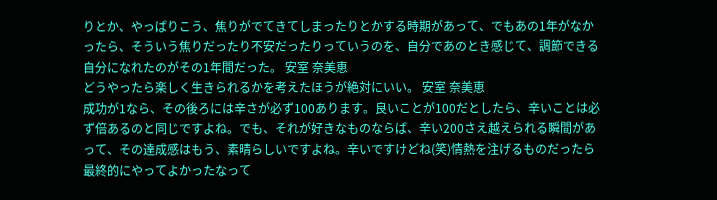りとか、やっぱりこう、焦りがでてきてしまったりとかする時期があって、でもあの1年がなかったら、そういう焦りだったり不安だったりっていうのを、自分であのとき感じて、調節できる自分になれたのがその1年間だった。 安室 奈美恵
どうやったら楽しく生きられるかを考えたほうが絶対にいい。 安室 奈美恵
成功が1なら、その後ろには辛さが必ず100あります。良いことが100だとしたら、辛いことは必ず倍あるのと同じですよね。でも、それが好きなものならば、辛い200さえ越えられる瞬間があって、その達成感はもう、素晴らしいですよね。辛いですけどね(笑)情熱を注げるものだったら最終的にやってよかったなって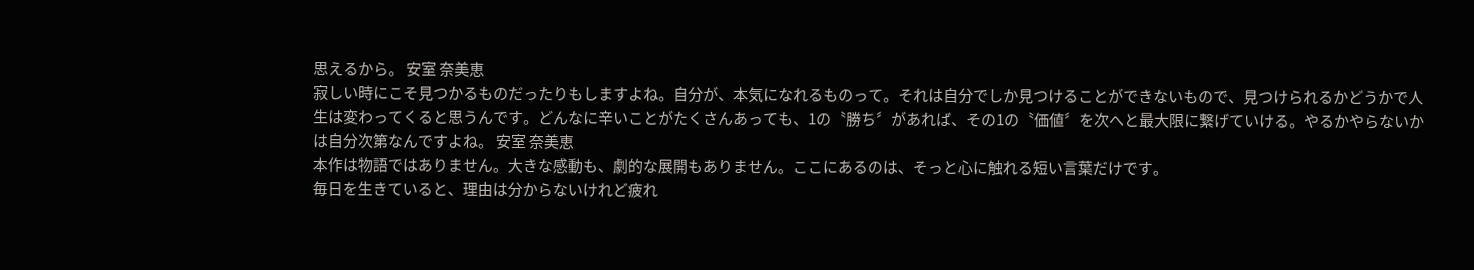思えるから。 安室 奈美恵
寂しい時にこそ見つかるものだったりもしますよね。自分が、本気になれるものって。それは自分でしか見つけることができないもので、見つけられるかどうかで人生は変わってくると思うんです。どんなに辛いことがたくさんあっても、1の〝勝ち〞があれば、その1の〝価値〞を次へと最大限に繋げていける。やるかやらないかは自分次第なんですよね。 安室 奈美恵
本作は物語ではありません。大きな感動も、劇的な展開もありません。ここにあるのは、そっと心に触れる短い言葉だけです。
毎日を生きていると、理由は分からないけれど疲れ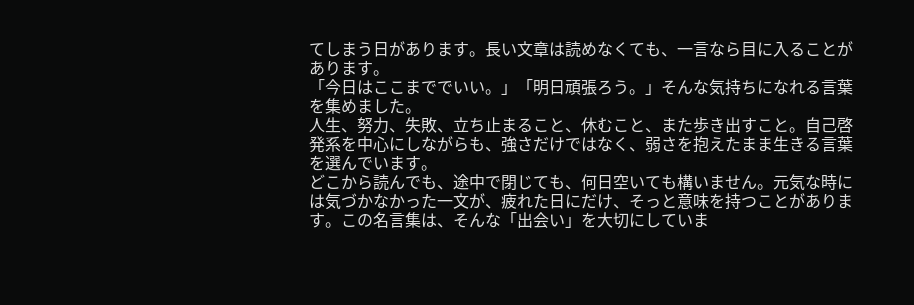てしまう日があります。長い文章は読めなくても、一言なら目に入ることがあります。
「今日はここまででいい。」「明日頑張ろう。」そんな気持ちになれる言葉を集めました。
人生、努力、失敗、立ち止まること、休むこと、また歩き出すこと。自己啓発系を中心にしながらも、強さだけではなく、弱さを抱えたまま生きる言葉を選んでいます。
どこから読んでも、途中で閉じても、何日空いても構いません。元気な時には気づかなかった一文が、疲れた日にだけ、そっと意味を持つことがあります。この名言集は、そんな「出会い」を大切にしていま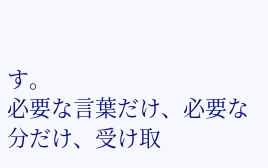す。
必要な言葉だけ、必要な分だけ、受け取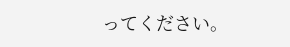ってください。